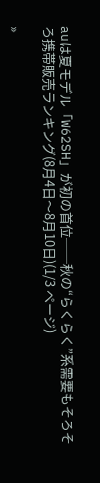auは夏モデル「W62SH」が初の首位──秋の“らくらく”系需要もそろそろ携帯販売ランキング(8月4日〜8月10日)(1/3 ページ)

»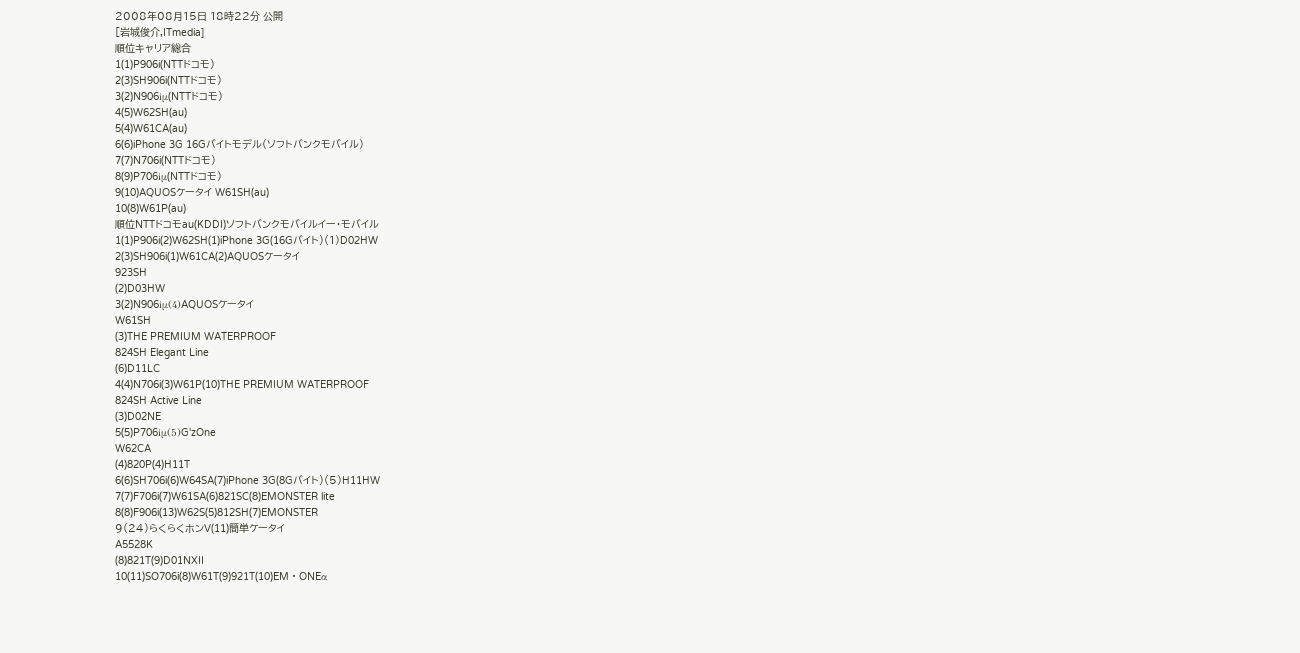2008年08月15日 18時22分 公開
[岩城俊介,ITmedia]
順位キャリア総合
1(1)P906i(NTTドコモ)
2(3)SH906i(NTTドコモ)
3(2)N906iμ(NTTドコモ)
4(5)W62SH(au)
5(4)W61CA(au)
6(6)iPhone 3G 16Gバイトモデル(ソフトバンクモバイル)
7(7)N706i(NTTドコモ)
8(9)P706iμ(NTTドコモ)
9(10)AQUOSケータイ W61SH(au)
10(8)W61P(au)
順位NTTドコモau(KDDI)ソフトバンクモバイルイー・モバイル
1(1)P906i(2)W62SH(1)iPhone 3G(16Gバイト)(1)D02HW
2(3)SH906i(1)W61CA(2)AQUOSケータイ
923SH
(2)D03HW
3(2)N906iμ(4)AQUOSケータイ
W61SH
(3)THE PREMIUM WATERPROOF
824SH Elegant Line
(6)D11LC
4(4)N706i(3)W61P(10)THE PREMIUM WATERPROOF
824SH Active Line
(3)D02NE
5(5)P706iμ(5)G'zOne
W62CA
(4)820P(4)H11T
6(6)SH706i(6)W64SA(7)iPhone 3G(8Gバイト)(5)H11HW
7(7)F706i(7)W61SA(6)821SC(8)EMONSTER lite
8(8)F906i(13)W62S(5)812SH(7)EMONSTER
9(24)らくらくホンV(11)簡単ケータイ
A5528K
(8)821T(9)D01NXII
10(11)SO706i(8)W61T(9)921T(10)EM・ONEα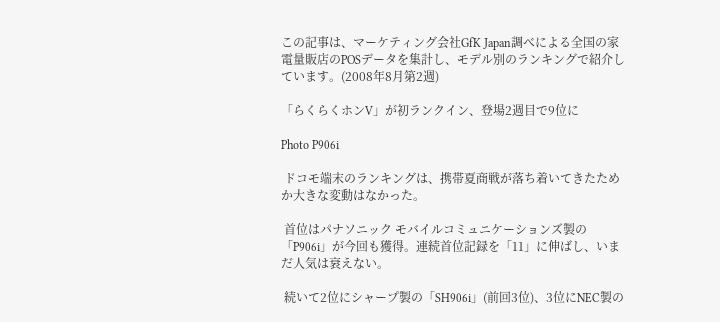この記事は、マーケティング会社GfK Japan調べによる全国の家電量販店のPOSデータを集計し、モデル別のランキングで紹介しています。(2008年8月第2週)

「らくらくホンV」が初ランクイン、登場2週目で9位に

Photo P906i

 ドコモ端末のランキングは、携帯夏商戦が落ち着いてきたためか大きな変動はなかった。

 首位はパナソニック モバイルコミュニケーションズ製の「P906i」が今回も獲得。連続首位記録を「11」に伸ばし、いまだ人気は衰えない。

 続いて2位にシャープ製の「SH906i」(前回3位)、3位にNEC製の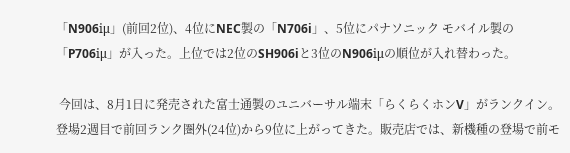「N906iμ」(前回2位)、4位にNEC製の「N706i」、5位にパナソニック モバイル製の「P706iμ」が入った。上位では2位のSH906iと3位のN906iμの順位が入れ替わった。

 今回は、8月1日に発売された富士通製のユニバーサル端末「らくらくホンV」がランクイン。登場2週目で前回ランク圏外(24位)から9位に上がってきた。販売店では、新機種の登場で前モ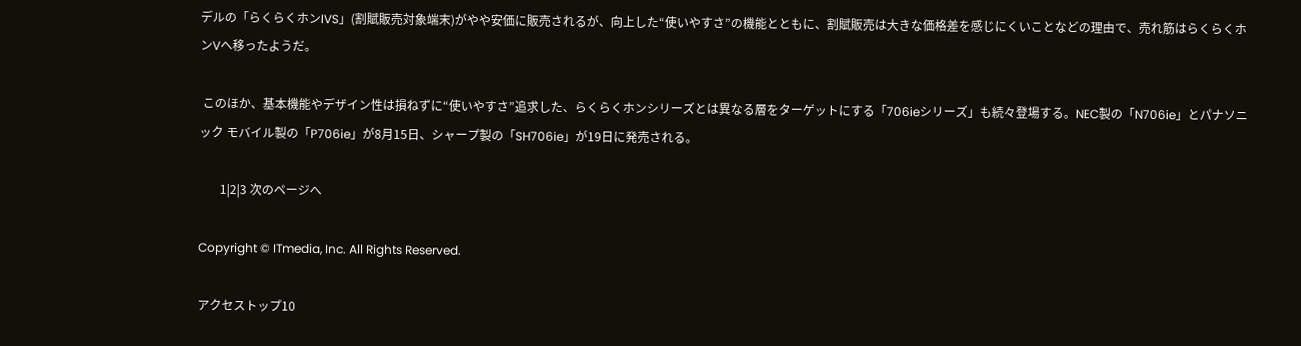デルの「らくらくホンIVS」(割賦販売対象端末)がやや安価に販売されるが、向上した“使いやすさ”の機能とともに、割賦販売は大きな価格差を感じにくいことなどの理由で、売れ筋はらくらくホンVへ移ったようだ。

 このほか、基本機能やデザイン性は損ねずに“使いやすさ”追求した、らくらくホンシリーズとは異なる層をターゲットにする「706ieシリーズ」も続々登場する。NEC製の「N706ie」とパナソニック モバイル製の「P706ie」が8月15日、シャープ製の「SH706ie」が19日に発売される。

       1|2|3 次のページへ

Copyright © ITmedia, Inc. All Rights Reserved.

アクセストップ10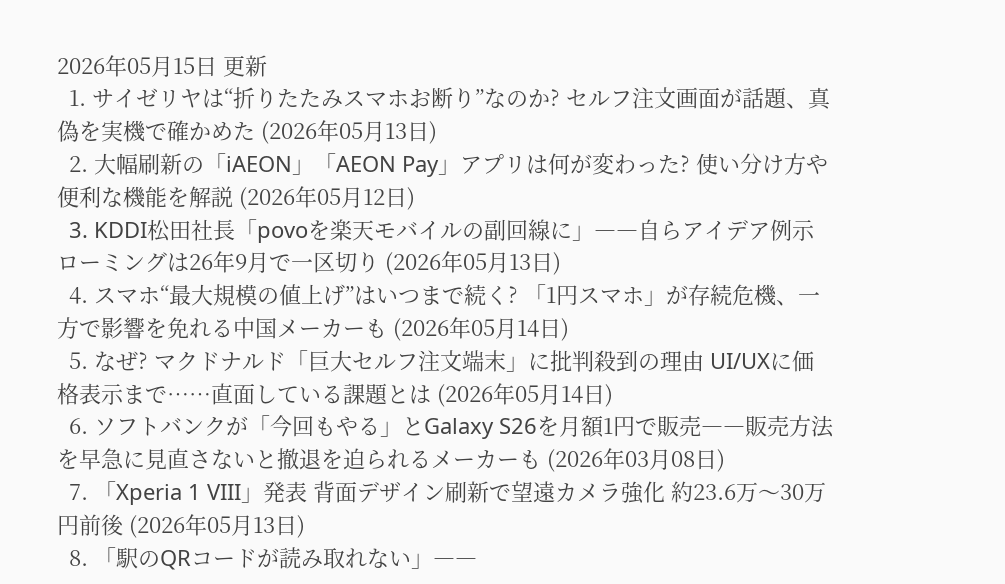2026年05月15日 更新
  1. サイゼリヤは“折りたたみスマホお断り”なのか? セルフ注文画面が話題、真偽を実機で確かめた (2026年05月13日)
  2. 大幅刷新の「iAEON」「AEON Pay」アプリは何が変わった? 使い分け方や便利な機能を解説 (2026年05月12日)
  3. KDDI松田社長「povoを楽天モバイルの副回線に」――自らアイデア例示 ローミングは26年9月で一区切り (2026年05月13日)
  4. スマホ“最大規模の値上げ”はいつまで続く? 「1円スマホ」が存続危機、一方で影響を免れる中国メーカーも (2026年05月14日)
  5. なぜ? マクドナルド「巨大セルフ注文端末」に批判殺到の理由 UI/UXに価格表示まで……直面している課題とは (2026年05月14日)
  6. ソフトバンクが「今回もやる」とGalaxy S26を月額1円で販売――販売方法を早急に見直さないと撤退を迫られるメーカーも (2026年03月08日)
  7. 「Xperia 1 VIII」発表 背面デザイン刷新で望遠カメラ強化 約23.6万〜30万円前後 (2026年05月13日)
  8. 「駅のQRコードが読み取れない」――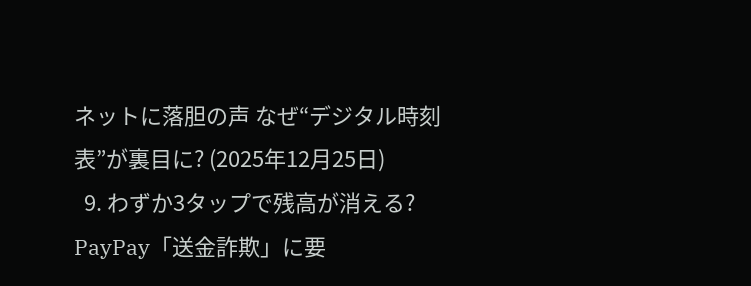ネットに落胆の声 なぜ“デジタル時刻表”が裏目に? (2025年12月25日)
  9. わずか3タップで残高が消える? PayPay「送金詐欺」に要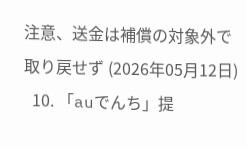注意、送金は補償の対象外で取り戻せず (2026年05月12日)
  10. 「auでんち」提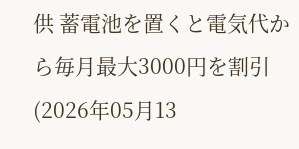供 蓄電池を置くと電気代から毎月最大3000円を割引 (2026年05月13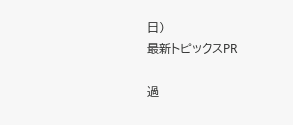日)
最新トピックスPR

過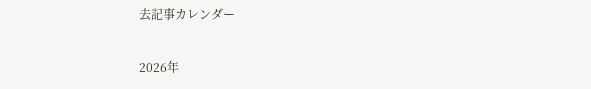去記事カレンダー

2026年